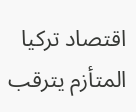اقتصاد تركيا المتأزم يترقب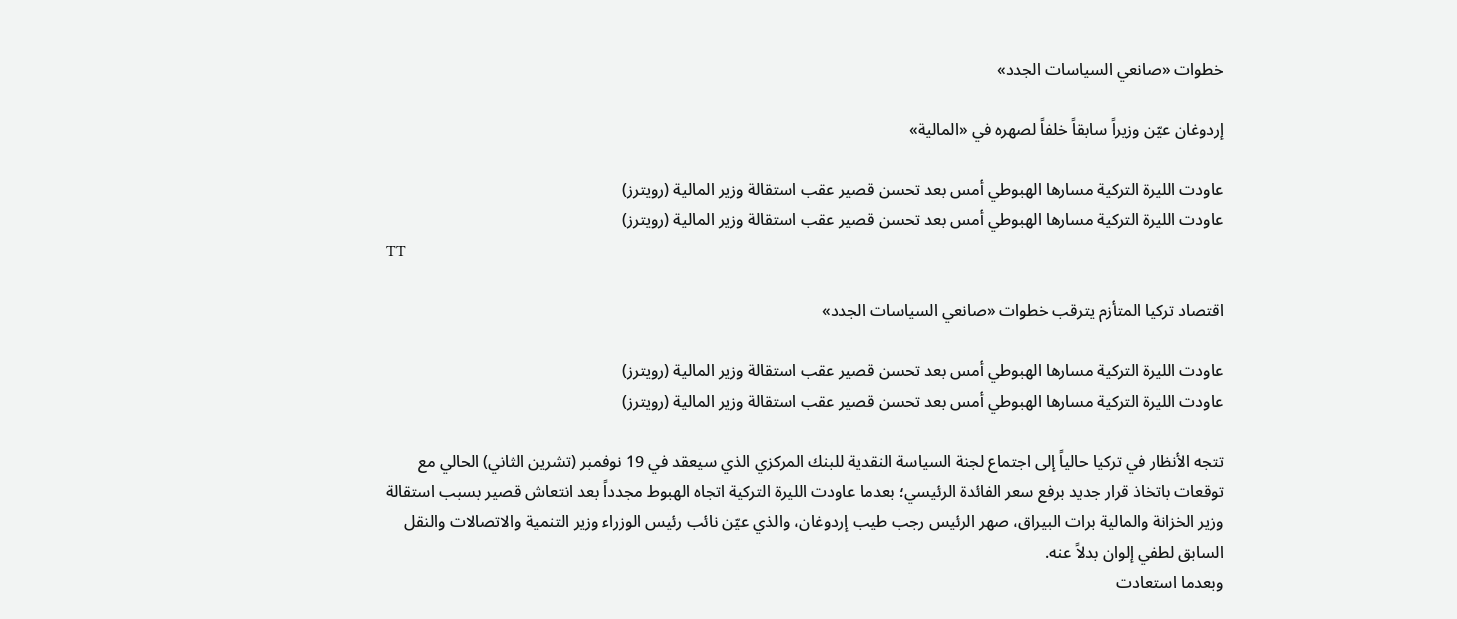خطوات «صانعي السياسات الجدد»

إردوغان عيّن وزيراً سابقاً خلفاً لصهره في «المالية»

عاودت الليرة التركية مسارها الهبوطي أمس بعد تحسن قصير عقب استقالة وزير المالية (رويترز)
عاودت الليرة التركية مسارها الهبوطي أمس بعد تحسن قصير عقب استقالة وزير المالية (رويترز)
TT

اقتصاد تركيا المتأزم يترقب خطوات «صانعي السياسات الجدد»

عاودت الليرة التركية مسارها الهبوطي أمس بعد تحسن قصير عقب استقالة وزير المالية (رويترز)
عاودت الليرة التركية مسارها الهبوطي أمس بعد تحسن قصير عقب استقالة وزير المالية (رويترز)

تتجه الأنظار في تركيا حالياً إلى اجتماع لجنة السياسة النقدية للبنك المركزي الذي سيعقد في 19 نوفمبر (تشرين الثاني) الحالي مع توقعات باتخاذ قرار جديد برفع سعر الفائدة الرئيسي؛ بعدما عاودت الليرة التركية اتجاه الهبوط مجدداً بعد انتعاش قصير بسبب استقالة وزير الخزانة والمالية برات البيراق، صهر الرئيس رجب طيب إردوغان، والذي عيّن نائب رئيس الوزراء وزير التنمية والاتصالات والنقل السابق لطفي إلوان بدلاً عنه.
وبعدما استعادت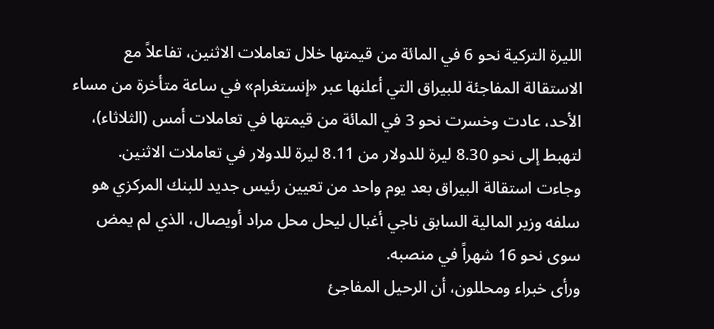الليرة التركية نحو 6 في المائة من قيمتها خلال تعاملات الاثنين، تفاعلاً مع الاستقالة المفاجئة للبيراق التي أعلنها عبر «إنستغرام» في ساعة متأخرة من مساء الأحد، عادت وخسرت نحو 3 في المائة من قيمتها في تعاملات أمس (الثلاثاء)، لتهبط إلى نحو 8.30 ليرة للدولار من 8.11 ليرة للدولار في تعاملات الاثنين.
وجاءت استقالة البيراق بعد يوم واحد من تعيين رئيس جديد للبنك المركزي هو سلفه وزير المالية السابق ناجي أغبال ليحل محل مراد أويصال، الذي لم يمض سوى نحو 16 شهراً في منصبه.
ورأى خبراء ومحللون، أن الرحيل المفاجئ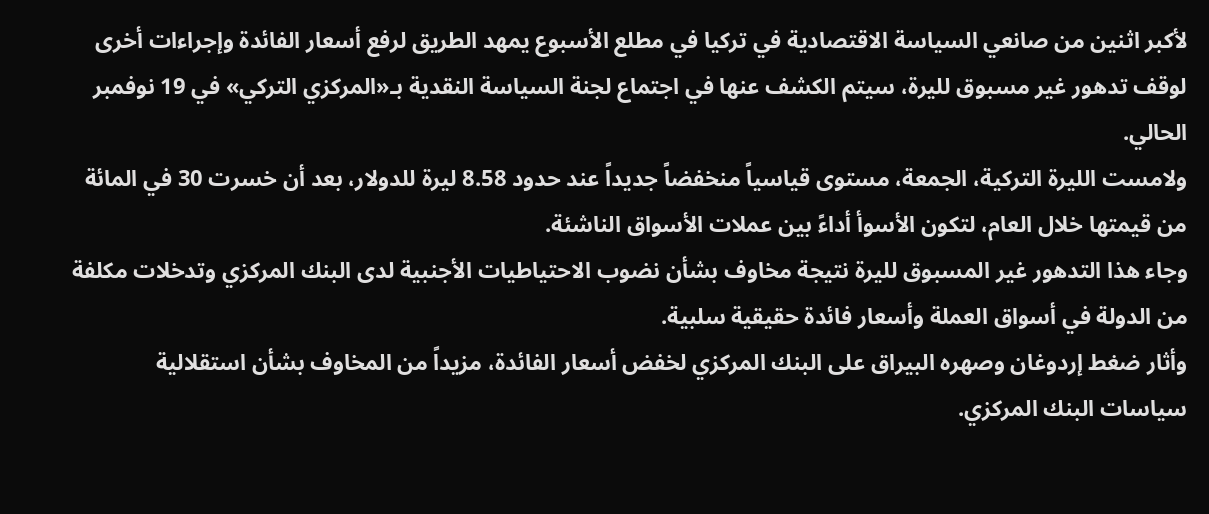لأكبر اثنين من صانعي السياسة الاقتصادية في تركيا في مطلع الأسبوع يمهد الطريق لرفع أسعار الفائدة وإجراءات أخرى لوقف تدهور غير مسبوق لليرة، سيتم الكشف عنها في اجتماع لجنة السياسة النقدية بـ«المركزي التركي» في 19 نوفمبر الحالي.
ولامست الليرة التركية، الجمعة، مستوى قياسياً منخفضاً جديداً عند حدود 8.58 ليرة للدولار، بعد أن خسرت 30 في المائة من قيمتها خلال العام، لتكون الأسوأ أداءً بين عملات الأسواق الناشئة.
وجاء هذا التدهور غير المسبوق لليرة نتيجة مخاوف بشأن نضوب الاحتياطيات الأجنبية لدى البنك المركزي وتدخلات مكلفة من الدولة في أسواق العملة وأسعار فائدة حقيقية سلبية.
وأثار ضغط إردوغان وصهره البيراق على البنك المركزي لخفض أسعار الفائدة، مزيداً من المخاوف بشأن استقلالية سياسات البنك المركزي.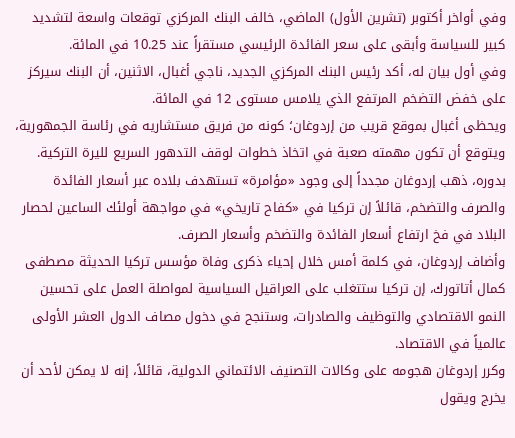وفي أواخر أكتوبر (تشرين الأول) الماضي، خالف البنك المركزي توقعات واسعة لتشديد كبير للسياسة وأبقى على سعر الفائدة الرئيسي مستقراً عند 10.25 في المائة.
وفي أول بيان له، أكد رئيس البنك المركزي الجديد، ناجي أغبال، الاثنين، أن البنك سيركز على خفض التضخم المرتفع الذي يلامس مستوى 12 في المائة.
ويحظى أغبال بموقع قريب من إردوغان؛ كونه من فريق مستشاريه في رئاسة الجمهورية، ويتوقع أن تكون مهمته صعبة في اتخاذ خطوات لوقف التدهور السريع لليرة التركية.
بدوره، ذهب إردوغان مجدداً إلى وجود «مؤامرة» تستهدف بلاده عبر أسعار الفائدة والصرف والتضخم، قائلاً إن تركيا في «كفاح تاريخي» في مواجهة أولئك الساعين لحصار البلاد في فخ ارتفاع أسعار الفائدة والتضخم وأسعار الصرف.
وأضاف إردوغان، في كلمة أمس خلال إحياء ذكرى وفاة مؤسس تركيا الحديثة مصطفى كمال أتاتورك، إن تركيا ستتغلب على العراقيل السياسية لمواصلة العمل على تحسين النمو الاقتصادي والتوظيف والصادرات، وستنجح في دخول مصاف الدول العشر الأولى عالمياً في الاقتصاد.
وكرر إردوغان هجومه على وكالات التصنيف الائتماني الدولية، قائلاً، إنه لا يمكن لأحد أن يخرج ويقول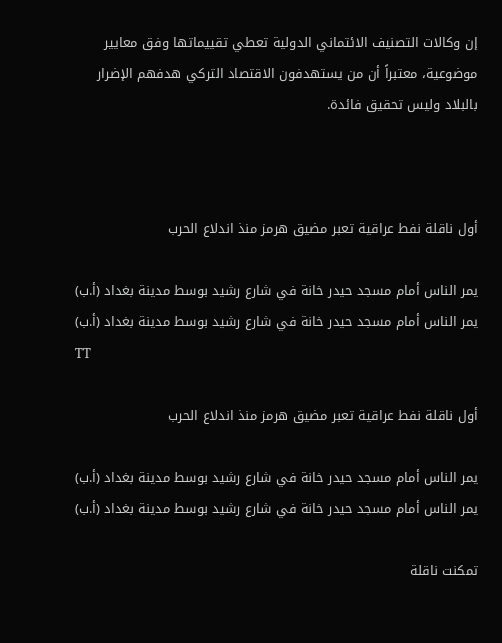إن وكالات التصنيف الائتماني الدولية تعطي تقييماتها وفق معايير موضوعية، معتبراً أن من يستهدفون الاقتصاد التركي هدفهم الإضرار بالبلاد وليس تحقيق فائدة.



أول ناقلة نفط عراقية تعبر مضيق هرمز منذ اندلاع الحرب

يمر الناس أمام مسجد حيدر خانة في شارع رشيد بوسط مدينة بغداد (أ.ب)
يمر الناس أمام مسجد حيدر خانة في شارع رشيد بوسط مدينة بغداد (أ.ب)
TT

أول ناقلة نفط عراقية تعبر مضيق هرمز منذ اندلاع الحرب

يمر الناس أمام مسجد حيدر خانة في شارع رشيد بوسط مدينة بغداد (أ.ب)
يمر الناس أمام مسجد حيدر خانة في شارع رشيد بوسط مدينة بغداد (أ.ب)

تمكنت ناقلة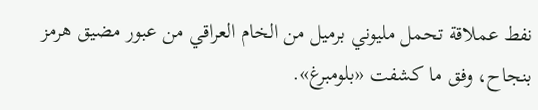نفط عملاقة تحمل مليوني برميل من الخام العراقي من عبور مضيق هرمز بنجاح، وفق ما كشفت «بلومبرغ».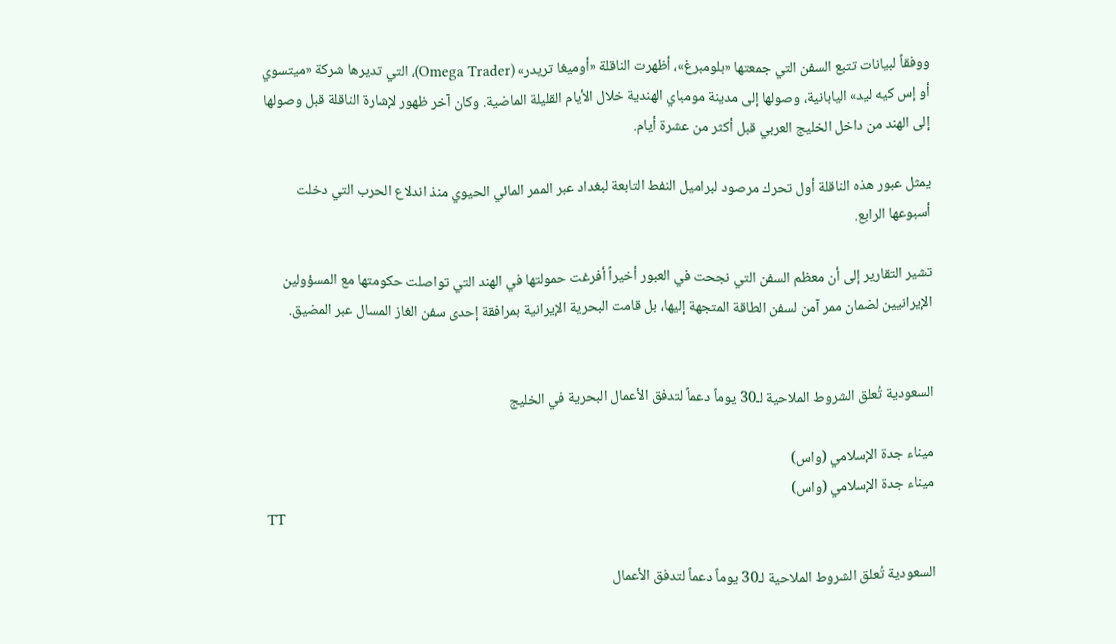ووفقاً لبيانات تتبع السفن التي جمعتها «بلومبرغ»، أظهرت الناقلة «أوميغا تريدر» (Omega Trader)، التي تديرها شركة «ميتسوي أو إس كيه ليد» اليابانية، وصولها إلى مدينة مومباي الهندية خلال الأيام القليلة الماضية. وكان آخر ظهور لإشارة الناقلة قبل وصولها إلى الهند من داخل الخليج العربي قبل أكثر من عشرة أيام.

يمثل عبور هذه الناقلة أول تحرك مرصود لبراميل النفط التابعة لبغداد عبر الممر المائي الحيوي منذ اندلاع الحرب التي دخلت أسبوعها الرابع.

تشير التقارير إلى أن معظم السفن التي نجحت في العبور أخيراً أفرغت حمولتها في الهند التي تواصلت حكومتها مع المسؤولين الإيرانيين لضمان ممر آمن لسفن الطاقة المتجهة إليها، بل قامت البحرية الإيرانية بمرافقة إحدى سفن الغاز المسال عبر المضيق.


السعودية تُعلق الشروط الملاحية لـ30 يوماً دعماً لتدفق الأعمال البحرية في الخليج

ميناء جدة الإسلامي (واس)
ميناء جدة الإسلامي (واس)
TT

السعودية تُعلق الشروط الملاحية لـ30 يوماً دعماً لتدفق الأعمال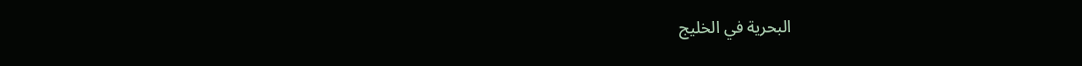البحرية في الخليج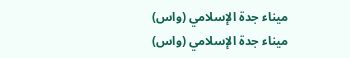ميناء جدة الإسلامي (واس)
ميناء جدة الإسلامي (واس)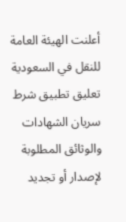أعلنت الهيئة العامة للنقل في السعودية تعليق تطبيق شرط سريان الشهادات والوثائق المطلوبة لإصدار أو تجديد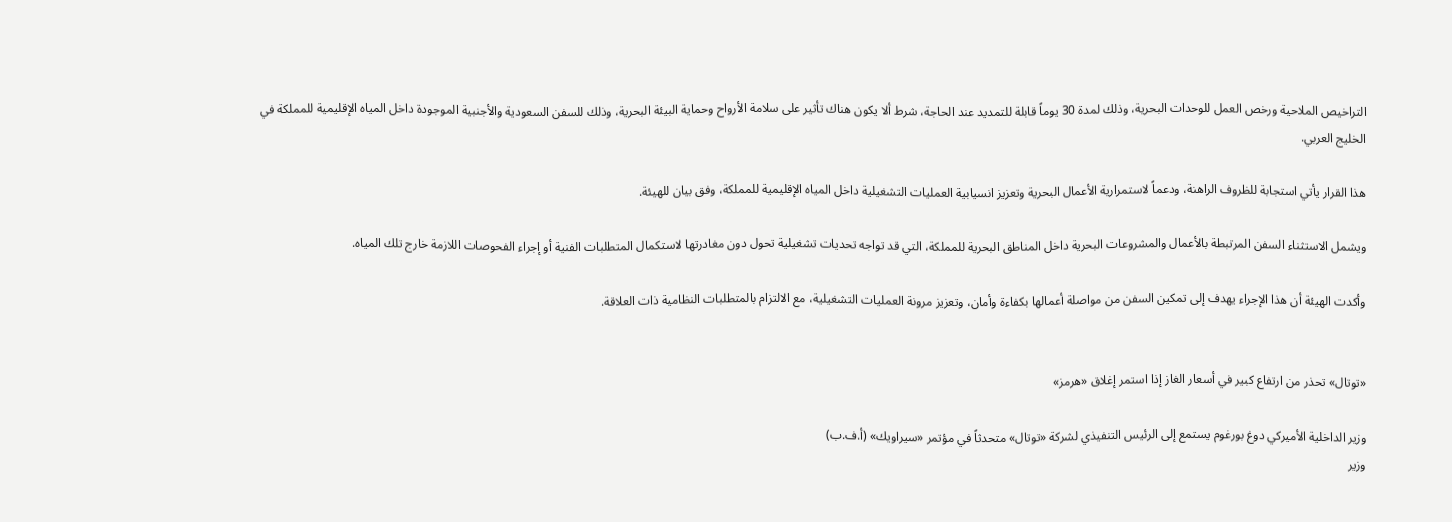التراخيص الملاحية ورخص العمل للوحدات البحرية، وذلك لمدة 30 يوماً قابلة للتمديد عند الحاجة، شرط ألا يكون هناك تأثير على سلامة الأرواح وحماية البيئة البحرية، وذلك للسفن السعودية والأجنبية الموجودة داخل المياه الإقليمية للمملكة في الخليج العربي.

هذا القرار يأتي استجابة للظروف الراهنة، ودعماً لاستمرارية الأعمال البحرية وتعزيز انسيابية العمليات التشغيلية داخل المياه الإقليمية للمملكة، وفق بيان للهيئة.

ويشمل الاستثناء السفن المرتبطة بالأعمال والمشروعات البحرية داخل المناطق البحرية للمملكة، التي قد تواجه تحديات تشغيلية تحول دون مغادرتها لاستكمال المتطلبات الفنية أو إجراء الفحوصات اللازمة خارج تلك المياه.

وأكدت الهيئة أن هذا الإجراء يهدف إلى تمكين السفن من مواصلة أعمالها بكفاءة وأمان، وتعزيز مرونة العمليات التشغيلية، مع الالتزام بالمتطلبات النظامية ذات العلاقة.


«توتال» تحذر من ارتفاع كبير في أسعار الغاز إذا استمر إغلاق «هرمز»

وزير الداخلية الأميركي دوغ بورغوم يستمع إلى الرئيس التنفيذي لشركة «توتال» متحدثاً في مؤتمر «سيراويك» (أ.ف.ب)
وزير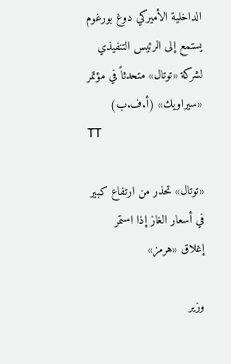الداخلية الأميركي دوغ بورغوم يستمع إلى الرئيس التنفيذي لشركة «توتال» متحدثاً في مؤتمر «سيراويك» (أ.ف.ب)
TT

«توتال» تحذر من ارتفاع كبير في أسعار الغاز إذا استمر إغلاق «هرمز»

وزير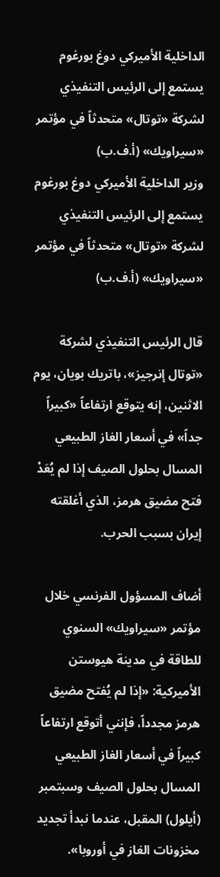الداخلية الأميركي دوغ بورغوم يستمع إلى الرئيس التنفيذي لشركة «توتال» متحدثاً في مؤتمر «سيراويك» (أ.ف.ب)
وزير الداخلية الأميركي دوغ بورغوم يستمع إلى الرئيس التنفيذي لشركة «توتال» متحدثاً في مؤتمر «سيراويك» (أ.ف.ب)

قال الرئيس التنفيذي لشركة «توتال إنرجيز»، باتريك بويان، يوم الاثنين، إنه يتوقع ارتفاعاً «كبيراً جداً» في أسعار الغاز الطبيعي المسال بحلول الصيف إذا لم يُعَدْ فتح مضيق هرمز، الذي أغلقته إيران بسبب الحرب.

أضاف المسؤول الفرنسي خلال مؤتمر «سيراويك» السنوي للطاقة في مدينة هيوستن الأميركية: «إذا لم يُفتح مضيق هرمز مجدداً، فإنني أتوقع ارتفاعاً كبيراً في أسعار الغاز الطبيعي المسال بحلول الصيف وسبتمبر (أيلول) المقبل، عندما نبدأ تجديد مخزونات الغاز في أوروبا».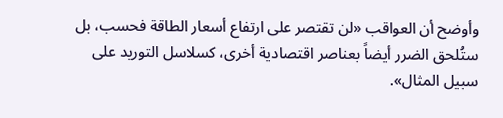وأوضح أن العواقب «لن تقتصر على ارتفاع أسعار الطاقة فحسب، بل ستُلحق الضرر أيضاً بعناصر اقتصادية أخرى، كسلاسل التوريد على سبيل المثال».